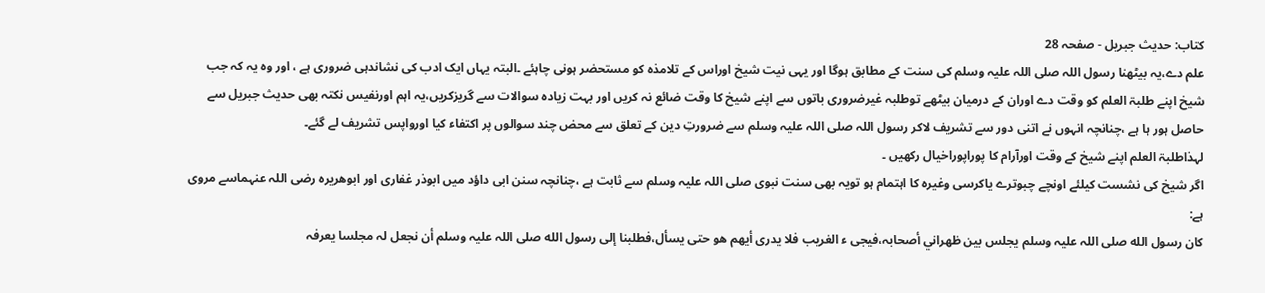کتاب: حدیث جبریل - صفحہ 28
علم دے،یہ بیٹھنا رسول اللہ صلی اللہ علیہ وسلم کی سنت کے مطابق ہوگا اور یہی نیت شیخ اوراس کے تلامذہ کو مستحضر ہونی چاہئے ۔البتہ یہاں ایک ادب کی نشاندہی ضروری ہے ، اور وہ یہ کہ جب شیخ اپنے طلبۃ العلم کو وقت دے اوران کے درمیان بیٹھے توطلبہ غیرضروری باتوں سے اپنے شیخ کا وقت ضائع نہ کریں اور بہت زیادہ سوالات سے گریزکریں،یہ اہم اورنفیس نکتہ بھی حدیث جبریل سے حاصل ہور ہا ہے ،چنانچہ انہوں نے اتنی دور سے تشریف لاکر رسول اللہ صلی اللہ علیہ وسلم سے ضرورتِ دین کے تعلق سے محض چند سوالوں پر اکتفاء کیا اورواپس تشریف لے گئے۔
لہذاطلبۃ العلم اپنے شیخ کے وقت اورآرام کا پوراپوراخیال رکھیں ۔
اگر شیخ کی نشست کیلئے اونچے چبوترے یاکرسی وغیرہ کا اہتمام ہو تویہ بھی سنت نبوی صلی اللہ علیہ وسلم سے ثابت ہے ،چنانچہ سنن ابی داؤد میں ابوذر غفاری اور ابوھریرہ رضی اللہ عنہماسے مروی ہے:
کان رسول الله صلی اللہ علیہ وسلم یجلس بین ظھراني أصحابہ،فیجی ء الغریب فلا یدری أیھم ھو حتی یسأل،فطلبنا إلی رسول الله صلی اللہ علیہ وسلم أن نجعل لہ مجلسا یعرفہ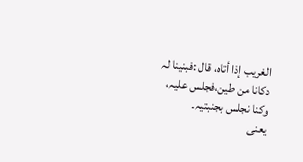الغریب إذا أتاہ، قال :فبنینا لہ دکانا من طین،فجلس علیہ، وکنا نجلس بجنبتیہ۔
یعنی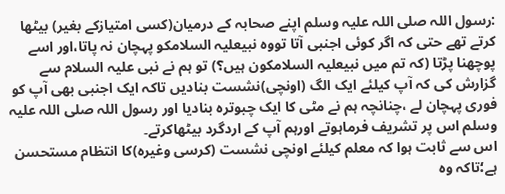:رسول اللہ صلی اللہ علیہ وسلم اپنے صحابہ کے درمیان(کسی امتیازکے بغیر) بیٹھا کرتے تھے حتی کہ اگر کوئی اجنبی آتا تووہ نبیعلیہ السلامکو پہچان نہ پاتا،اور اسے پوچھنا پڑتا (کہ تم میں نبیعلیہ السلامکون ہیں؟) تو ہم نے نبی علیہ السلام سے گزارش کی کہ آپ کیلئے ایک الگ (اونچی)نشست بنادیں تاکہ ایک اجنبی بھی آپ کو فوری پہچان لے ،چنانچہ ہم نے مٹی کا ایک چبوترہ بنادیا اور رسول اللہ صلی اللہ علیہ وسلم اس پر تشریف فرماہوتے اورہم آپ کے اردگرد بیٹھاکرتے۔
اس سے ثابت ہوا کہ معلم کیلئے اونچی نشست (کرسی وغیرہ)کا انتظام مستحسن ہے؛تاکہ وہ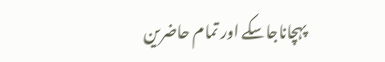پہچاناجاسکے اور تمام حاضرین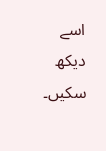اسے دیکھ سکیں۔